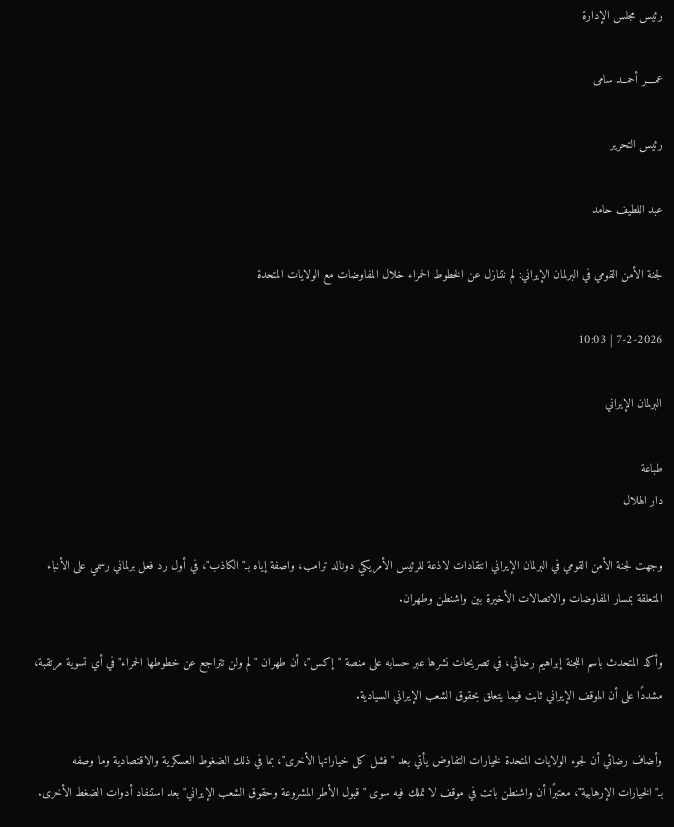رئيس مجلس الإدارة

عمــــر أحمــد سامى

رئيس التحرير

عبد اللطيف حامد

لجنة الأمن القومي في البرلمان الإيراني: لم نتنازل عن الخطوط الحمراء خلال المفاوضات مع الولايات المتحدة

7-2-2026 | 10:03

البرلمان الإيراني

طباعة
دار الهلال

وجهت لجنة الأمن القومي في البرلمان الإيراني انتقادات لاذعة للرئيس الأمريكي دونالد ترامب، واصفة إياه بـ"الكاذب"، في أول رد فعل برلماني رسمي على الأنباء المتعلقة بمسار المفاوضات والاتصالات الأخيرة بين واشنطن وطهران.

وأكد المتحدث باسم اللجنة إبراهيم رضائي، في تصريحات نشرها عبر حسابه على منصة "إكس"، أن طهران "لم ولن تتراجع عن خطوطها الحمراء" في أي تسوية مرتقبة، مشددًا على أن الموقف الإيراني ثابت فيما يتعلق بحقوق الشعب الإيراني السيادية.

وأضاف رضائي أن لجوء الولايات المتحدة لخيارات التفاوض يأتي بعد "فشل كل خياراتها الأخرى"، بما في ذلك الضغوط العسكرية والاقتصادية وما وصفه بـ"الخيارات الإرهابية"، معتبرًا أن واشنطن باتت في موقف لا تملك فيه سوى "قبول الأطر المشروعة وحقوق الشعب الإيراني" بعد استنفاد أدوات الضغط الأخرى.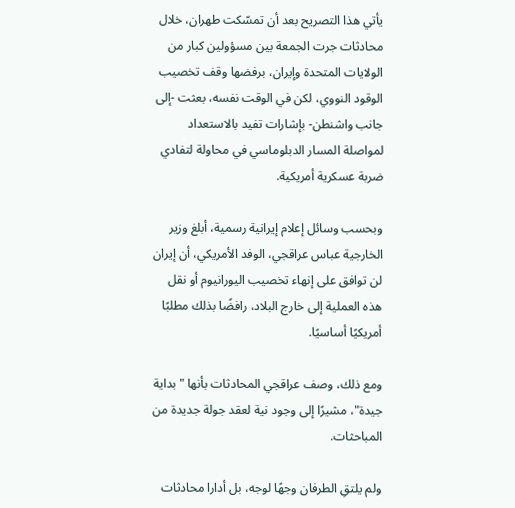يأتي هذا التصريح بعد أن تمسّكت طهران، خلال محادثات جرت الجمعة بين مسؤولين كبار من الولايات المتحدة وإيران، برفضها وقف تخصيب الوقود النووي، لكن في الوقت نفسه، بعثت -إلى جانب واشنطن- بإشارات تفيد بالاستعداد لمواصلة المسار الدبلوماسي في محاولة لتفادي ضربة عسكرية أمريكية.

وبحسب وسائل إعلام إيرانية رسمية، أبلغ وزير الخارجية عباس عراقجي، الوفد الأمريكي، أن إيران لن توافق على إنهاء تخصيب اليورانيوم أو نقل هذه العملية إلى خارج البلاد، رافضًا بذلك مطلبًا أمريكيًا أساسيًا.

ومع ذلك، وصف عراقجي المحادثات بأنها "بداية جيدة"، مشيرًا إلى وجود نية لعقد جولة جديدة من المباحثات.

ولم يلتقِ الطرفان وجهًا لوجه، بل أدارا محادثات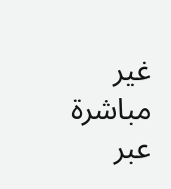غير مباشرة عبر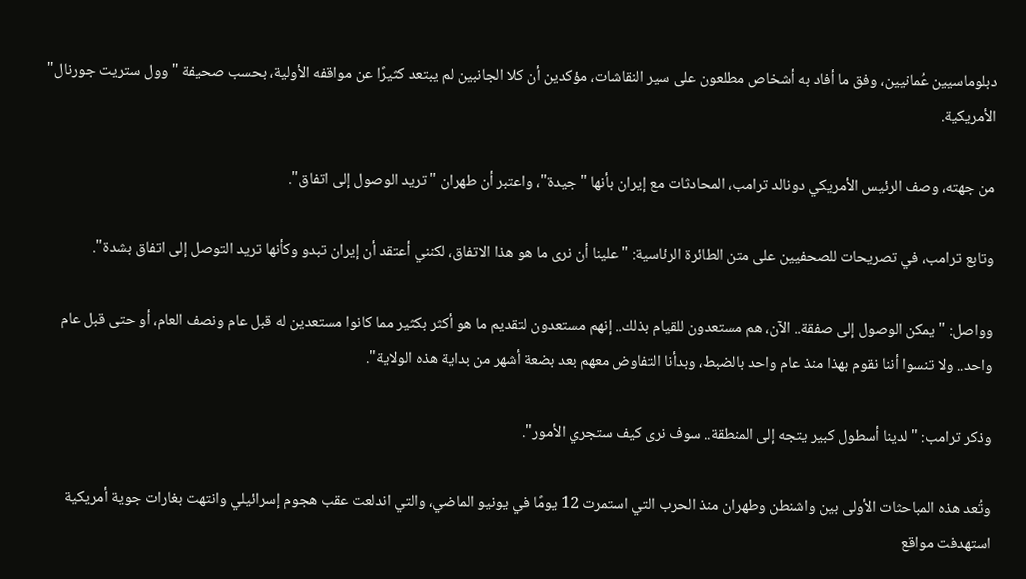دبلوماسيين عُمانيين، وفق ما أفاد به أشخاص مطلعون على سير النقاشات، مؤكدين أن كلا الجانبين لم يبتعد كثيرًا عن مواقفه الأولية، بحسب صحيفة "وول ستريت جورنال" الأمريكية.

من جهته، وصف الرئيس الأمريكي دونالد ترامب، المحادثات مع إيران بأنها "جيدة"، واعتبر أن طهران "تريد الوصول إلى اتفاق".

وتابع ترامب، في تصريحات للصحفيين على متن الطائرة الرئاسية: "علينا أن نرى ما هو هذا الاتفاق، لكنني أعتقد أن إيران تبدو وكأنها تريد التوصل إلى اتفاق بشدة".

وواصل: "يمكن الوصول إلى صفقة.. الآن، هم مستعدون للقيام بذلك.. إنهم مستعدون لتقديم ما هو أكثر بكثير مما كانوا مستعدين له قبل عام ونصف العام، أو حتى قبل عام واحد.. ولا تنسوا أننا نقوم بهذا منذ عام واحد بالضبط، وبدأنا التفاوض معهم بعد بضعة أشهر من بداية هذه الولاية".

وذكر ترامب: "لدينا أسطول كبير يتجه إلى المنطقة.. سوف نرى كيف ستجري الأمور".

وتُعد هذه المباحثات الأولى بين واشنطن وطهران منذ الحرب التي استمرت 12 يومًا في يونيو الماضي، والتي اندلعت عقب هجوم إسرائيلي وانتهت بغارات جوية أمريكية استهدفت مواقع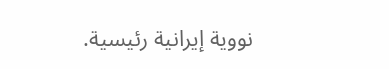نووية إيرانية رئيسية.